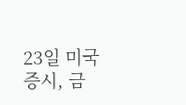23일 미국 증시, 금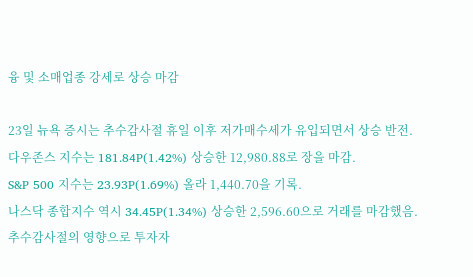융 및 소매업종 강세로 상승 마감

23일 뉴욕 증시는 추수감사절 휴일 이후 저가매수세가 유입되면서 상승 반전.
다우존스 지수는 181.84P(1.42%) 상승한 12,980.88로 장을 마감.
S&P 500 지수는 23.93P(1.69%) 올라 1,440.70을 기록.
나스닥 종합지수 역시 34.45P(1.34%) 상승한 2,596.60으로 거래를 마감했음.
추수감사절의 영향으로 투자자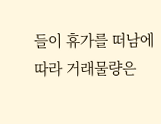들이 휴가를 떠남에 따라 거래물량은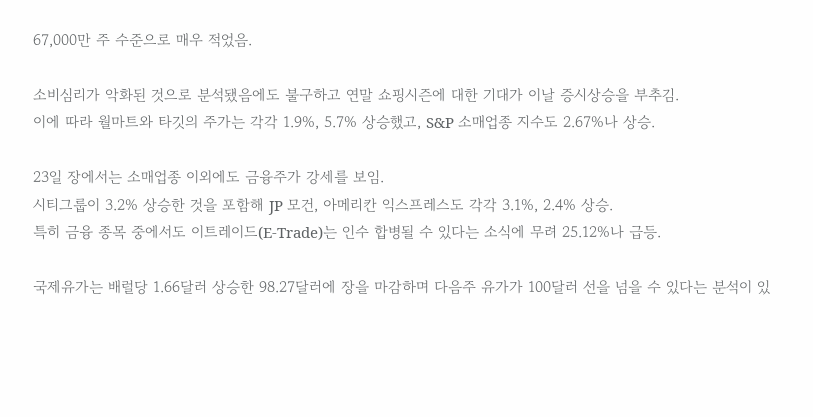67,000만 주 수준으로 매우 적었음.

소비심리가 악화된 것으로 분석됐음에도 불구하고 연말 쇼핑시즌에 대한 기대가 이날 증시상승을 부추김.
이에 따라 월마트와 타깃의 주가는 각각 1.9%, 5.7% 상승했고, S&P 소매업종 지수도 2.67%나 상승.

23일 장에서는 소매업종 이외에도 금융주가 강세를 보임.
시티그룹이 3.2% 상승한 것을 포함해 JP 모건, 아메리칸 익스프레스도 각각 3.1%, 2.4% 상승.
특히 금융 종목 중에서도 이트레이드(E-Trade)는 인수 합병될 수 있다는 소식에 무려 25.12%나 급등.

국제유가는 배럴당 1.66달러 상승한 98.27달러에 장을 마감하며 다음주 유가가 100달러 선을 넘을 수 있다는 분석이 있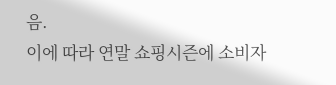음.
이에 따라 연말 쇼핑시즌에 소비자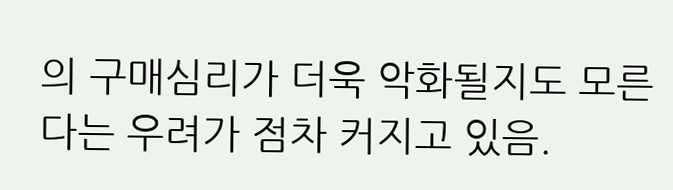의 구매심리가 더욱 악화될지도 모른다는 우려가 점차 커지고 있음.